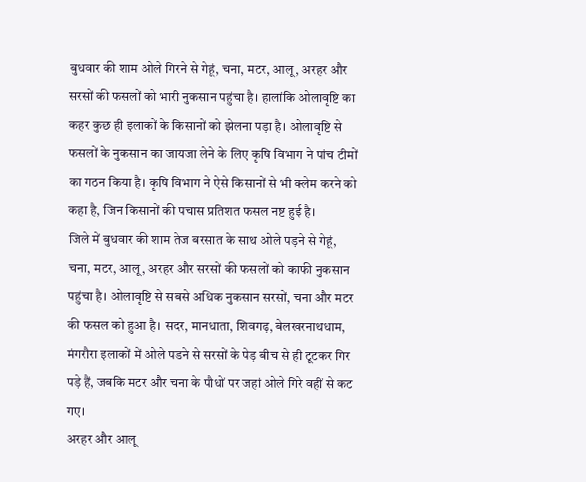बुधवार की शाम ओले गिरने से गेहूं, चना, मटर, आलू, अरहर और सरसों की फसलों को भारी नुकसान पहुंचा है। हालांकि ओलावृष्टि का कहर कुछ ही इलाकों के किसानों को झेलना पड़ा है। ओलावृष्टि से फसलों के नुकसान का जायजा लेने के लिए कृषि विभाग ने पांच टीमों का गठन किया है। कृषि विभाग ने ऐसे किसानों से भी क्लेम करने को कहा है, जिन किसानों की पचास प्रतिशत फसल नष्ट हुई है।
जिले में बुधवार की शाम तेज बरसात के साथ ओले पड़ने से गेहूं, चना, मटर, आलू, अरहर और सरसों की फसलों को काफी नुकसान पहुंचा है। ओलावृष्टि से सबसे अधिक नुकसान सरसों, चना और मटर की फसल को हुआ है। सदर, मानधाता, शिवगढ़, बेलखरनाथधाम, मंगरौरा इलाकों में ओले पडने से सरसों के पेड़ बीच से ही टूटकर गिर पड़े हैं, जबकि मटर और चना के पौधों पर जहां ओले गिरे वहीं से कट गए।
अरहर और आलू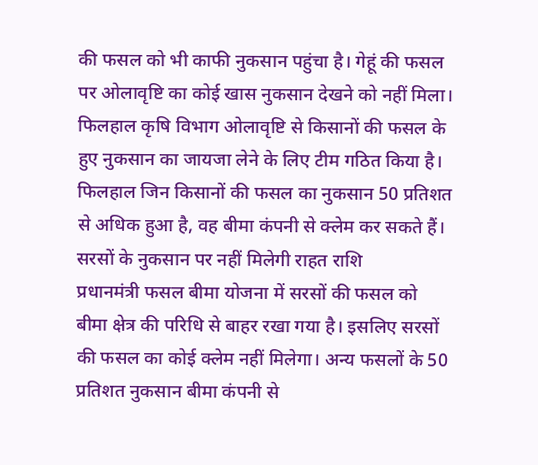की फसल को भी काफी नुकसान पहुंचा है। गेहूं की फसल पर ओलावृष्टि का कोई खास नुकसान देखने को नहीं मिला। फिलहाल कृषि विभाग ओलावृष्टि से किसानों की फसल के हुए नुकसान का जायजा लेने के लिए टीम गठित किया है। फिलहाल जिन किसानों की फसल का नुकसान 50 प्रतिशत से अधिक हुआ है, वह बीमा कंपनी से क्लेम कर सकते हैं।
सरसों के नुकसान पर नहीं मिलेगी राहत राशि
प्रधानमंत्री फसल बीमा योजना में सरसों की फसल को बीमा क्षेत्र की परिधि से बाहर रखा गया है। इसलिए सरसों की फसल का कोई क्लेम नहीं मिलेगा। अन्य फसलों के 50 प्रतिशत नुकसान बीमा कंपनी से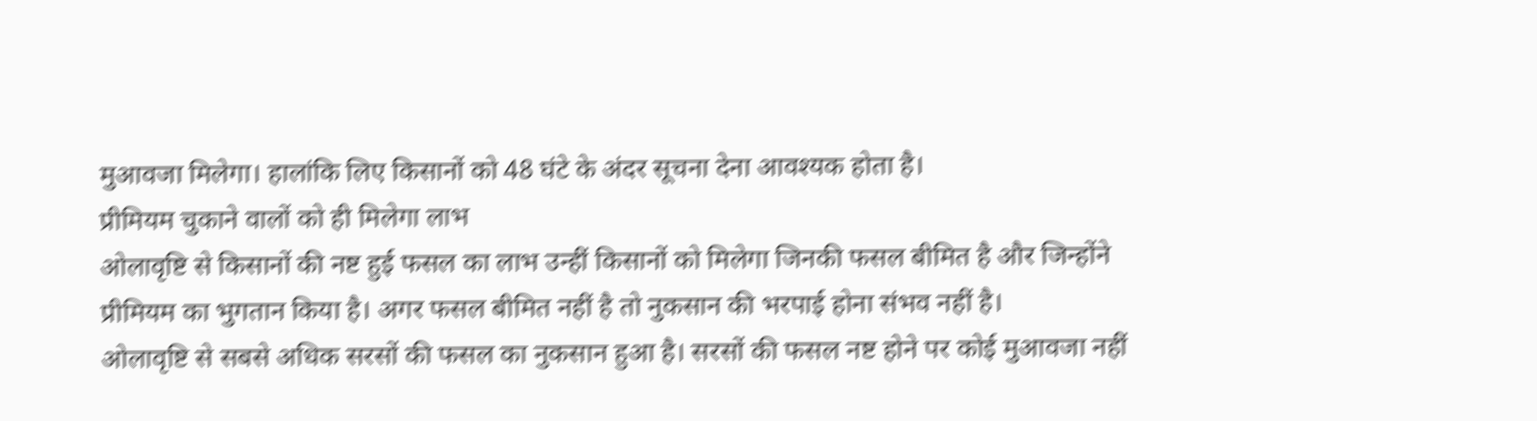मुआवजा मिलेगा। हालांकि लिए किसानों को 48 घंटे के अंदर सूचना देना आवश्यक होता है।
प्रीमियम चुकाने वालों को ही मिलेगा लाभ
ओलावृष्टि से किसानों की नष्ट हुई फसल का लाभ उन्हीं किसानों को मिलेगा जिनकी फसल बीमित है और जिन्होंने प्रीमियम का भुगतान किया है। अगर फसल बीमित नहीं है तो नुकसान की भरपाई होना संभव नहीं है।
ओलावृष्टि से सबसे अधिक सरसों की फसल का नुकसान हुआ है। सरसों की फसल नष्ट होने पर कोई मुआवजा नहीं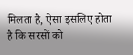मिलता है, ऐसा इसलिए होता है कि सरसों को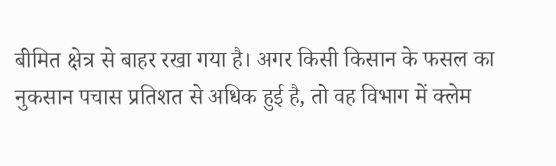बीमित क्षेत्र से बाहर रखा गया है। अगर किसी किसान के फसल का नुकसान पचास प्रतिशत से अधिक हुई है, तो वह विभाग में क्लेम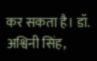कर सकता है। डॉ. अश्विनी सिंह,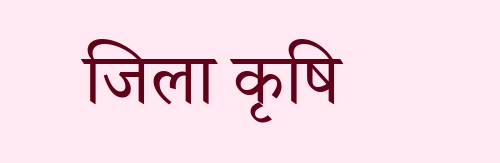जिला कृषि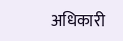अधिकारी